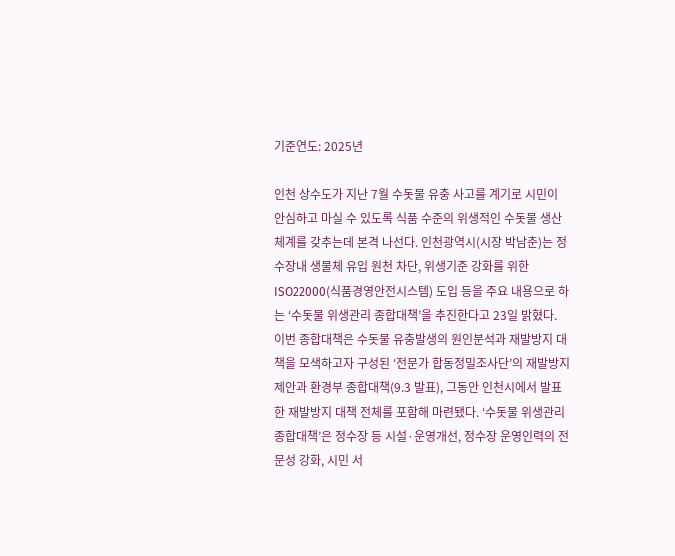기준연도: 2025년

인천 상수도가 지난 7월 수돗물 유충 사고를 계기로 시민이 안심하고 마실 수 있도록 식품 수준의 위생적인 수돗물 생산체계를 갖추는데 본격 나선다. 인천광역시(시장 박남춘)는 정수장내 생물체 유입 원천 차단, 위생기준 강화를 위한 ISO22000(식품경영안전시스템) 도입 등을 주요 내용으로 하는 ‘수돗물 위생관리 종합대책’을 추진한다고 23일 밝혔다. 이번 종합대책은 수돗물 유충발생의 원인분석과 재발방지 대책을 모색하고자 구성된 ‘전문가 합동정밀조사단’의 재발방지 제안과 환경부 종합대책(9.3 발표), 그동안 인천시에서 발표한 재발방지 대책 전체를 포함해 마련됐다. ‘수돗물 위생관리 종합대책’은 정수장 등 시설·운영개선, 정수장 운영인력의 전문성 강화, 시민 서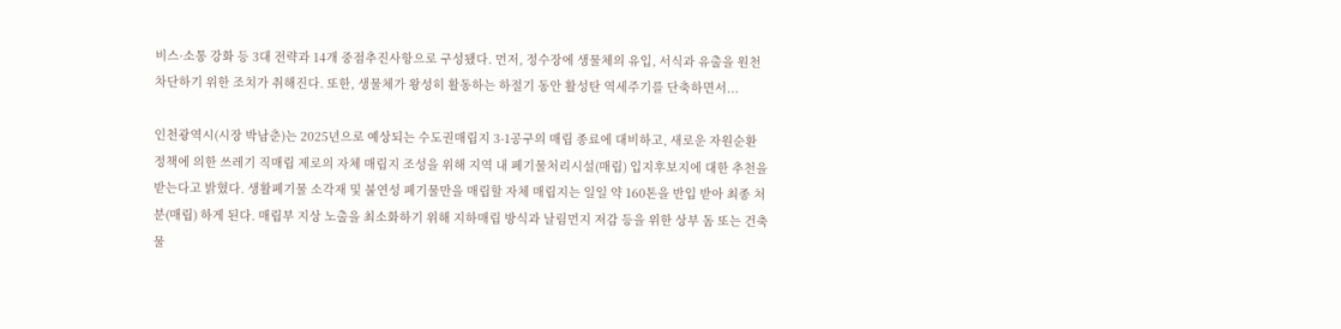비스·소통 강화 등 3대 전략과 14개 중점추진사항으로 구성됐다. 먼저, 정수장에 생물체의 유입, 서식과 유출을 원천 차단하기 위한 조치가 취해진다. 또한, 생물체가 왕성히 활동하는 하절기 동안 활성탄 역세주기를 단축하면서...

인천광역시(시장 박남춘)는 2025년으로 예상되는 수도권매립지 3-1공구의 매립 종료에 대비하고, 새로운 자원순환 정책에 의한 쓰레기 직매립 제로의 자체 매립지 조성을 위해 지역 내 폐기물처리시설(매립) 입지후보지에 대한 추천을 받는다고 밝혔다. 생활폐기물 소각재 및 불연성 폐기물만을 매립할 자체 매립지는 일일 약 160톤을 반입 받아 최종 처분(매립) 하게 된다. 매립부 지상 노출을 최소화하기 위해 지하매립 방식과 날림먼지 저감 등을 위한 상부 돔 또는 건축물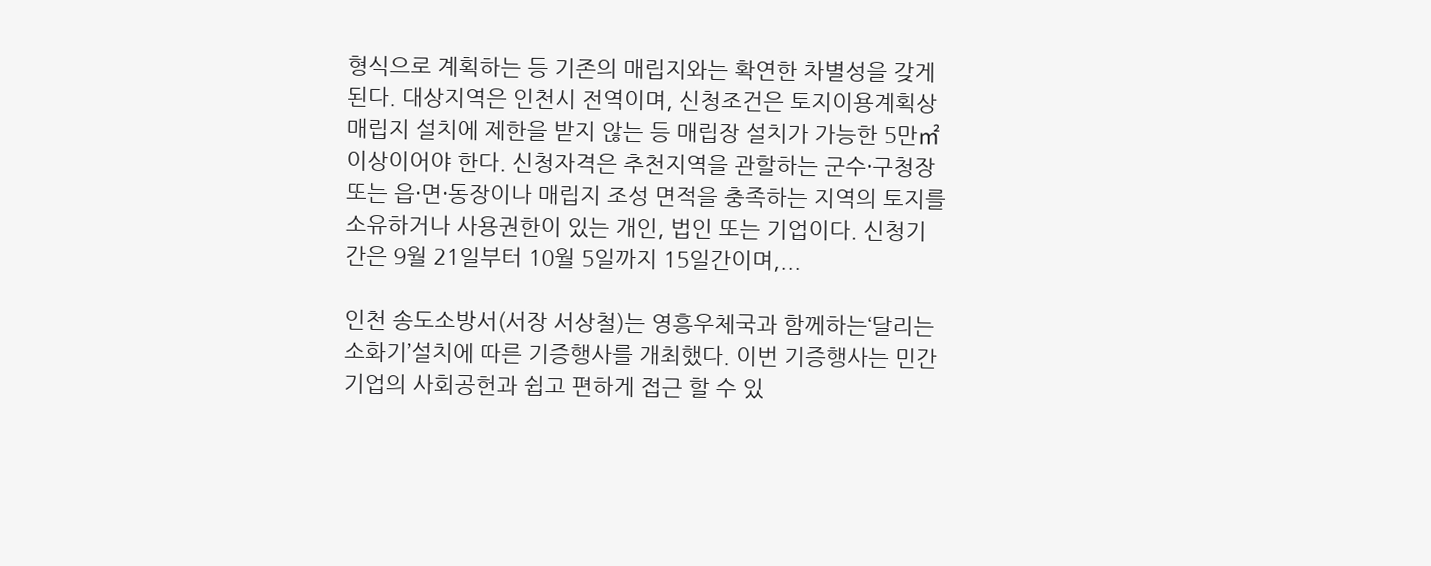형식으로 계획하는 등 기존의 매립지와는 확연한 차별성을 갖게 된다. 대상지역은 인천시 전역이며, 신청조건은 토지이용계획상 매립지 설치에 제한을 받지 않는 등 매립장 설치가 가능한 5만㎡ 이상이어야 한다. 신청자격은 추천지역을 관할하는 군수·구청장 또는 읍·면·동장이나 매립지 조성 면적을 충족하는 지역의 토지를 소유하거나 사용권한이 있는 개인, 법인 또는 기업이다. 신청기간은 9월 21일부터 10월 5일까지 15일간이며,...

인천 송도소방서(서장 서상철)는 영흥우체국과 함께하는‘달리는 소화기’설치에 따른 기증행사를 개최했다. 이번 기증행사는 민간기업의 사회공헌과 쉽고 편하게 접근 할 수 있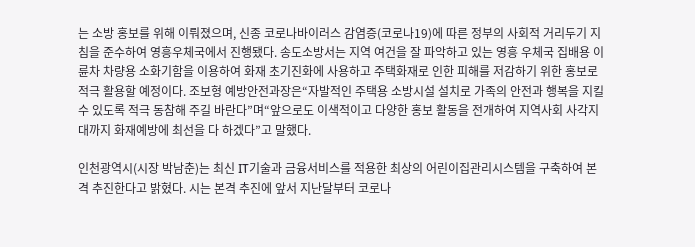는 소방 홍보를 위해 이뤄졌으며, 신종 코로나바이러스 감염증(코로나19)에 따른 정부의 사회적 거리두기 지침을 준수하여 영흥우체국에서 진행됐다. 송도소방서는 지역 여건을 잘 파악하고 있는 영흥 우체국 집배용 이륜차 차량용 소화기함을 이용하여 화재 초기진화에 사용하고 주택화재로 인한 피해를 저감하기 위한 홍보로 적극 활용할 예정이다. 조보형 예방안전과장은“자발적인 주택용 소방시설 설치로 가족의 안전과 행복을 지킬 수 있도록 적극 동참해 주길 바란다”며“앞으로도 이색적이고 다양한 홍보 활동을 전개하여 지역사회 사각지대까지 화재예방에 최선을 다 하겠다”고 말했다.

인천광역시(시장 박남춘)는 최신 IT기술과 금융서비스를 적용한 최상의 어린이집관리시스템을 구축하여 본격 추진한다고 밝혔다. 시는 본격 추진에 앞서 지난달부터 코로나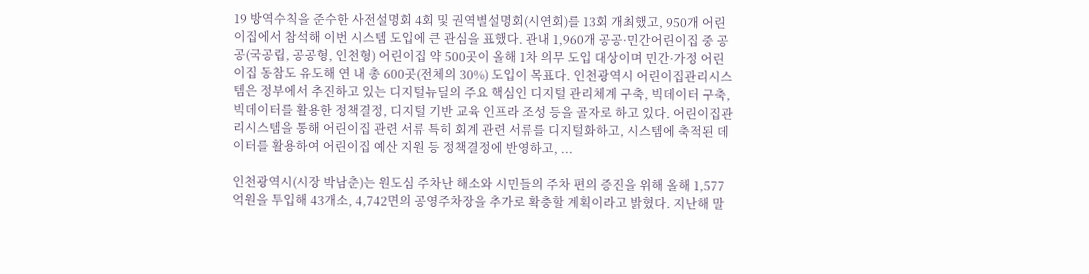19 방역수칙을 준수한 사전설명회 4회 및 권역별설명회(시연회)를 13회 개최했고, 950개 어린이집에서 참석해 이번 시스템 도입에 큰 관심을 표했다. 관내 1,960개 공공·민간어린이집 중 공공(국공립, 공공형, 인천형) 어린이집 약 500곳이 올해 1차 의무 도입 대상이며 민간·가정 어린이집 동참도 유도해 연 내 총 600곳(전체의 30%) 도입이 목표다. 인천광역시 어린이집관리시스템은 정부에서 추진하고 있는 디지털뉴딜의 주요 핵심인 디지털 관리체계 구축, 빅데이터 구축, 빅데이터를 활용한 정책결정, 디지털 기반 교육 인프라 조성 등을 골자로 하고 있다. 어린이집관리시스템을 통해 어린이집 관련 서류 특히 회계 관련 서류를 디지털화하고, 시스템에 축적된 데이터를 활용하여 어린이집 예산 지원 등 정책결정에 반영하고, ...

인천광역시(시장 박남춘)는 원도심 주차난 해소와 시민들의 주차 편의 증진을 위해 올해 1,577억원을 투입해 43개소, 4,742면의 공영주차장을 추가로 확충할 계획이라고 밝혔다. 지난해 말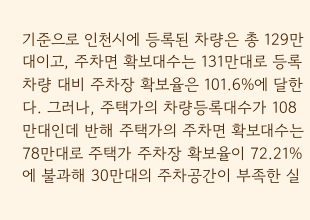기준으로 인천시에 등록된 차량은 총 129만대이고, 주차면 확보대수는 131만대로 등록차량 대비 주차장 확보율은 101.6%에 달한다. 그러나, 주택가의 차량등록대수가 108만대인데 반해 주택가의 주차면 확보대수는 78만대로 주택가 주차장 확보율이 72.21%에 불과해 30만대의 주차공간이 부족한 실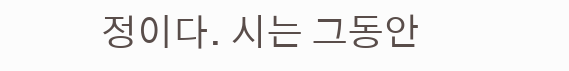정이다. 시는 그동안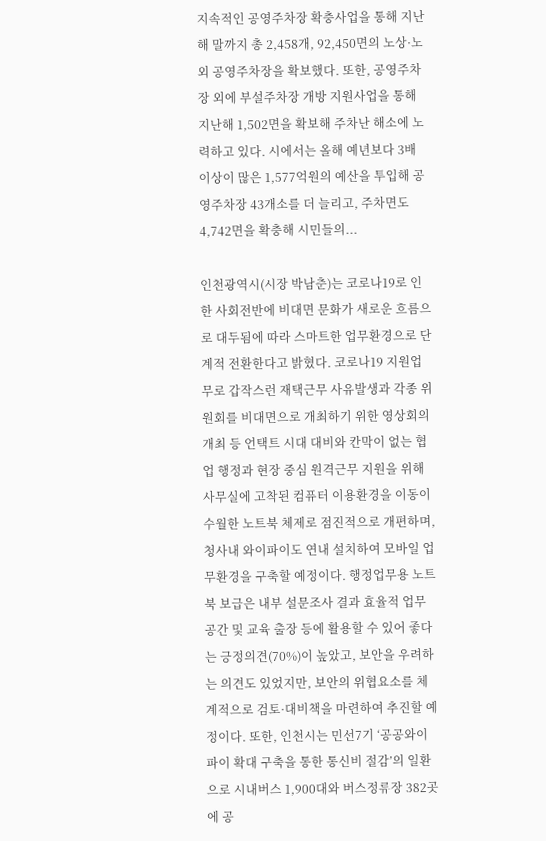지속적인 공영주차장 확충사업을 통해 지난해 말까지 총 2,458개, 92,450면의 노상·노외 공영주차장을 확보했다. 또한, 공영주차장 외에 부설주차장 개방 지원사업을 통해 지난해 1,502면을 확보해 주차난 해소에 노력하고 있다. 시에서는 올해 예년보다 3배 이상이 많은 1,577억원의 예산을 투입해 공영주차장 43개소를 더 늘리고, 주차면도 4,742면을 확충해 시민들의...

인천광역시(시장 박남춘)는 코로나19로 인한 사회전반에 비대면 문화가 새로운 흐름으로 대두됨에 따라 스마트한 업무환경으로 단계적 전환한다고 밝혔다. 코로나19 지원업무로 갑작스런 재택근무 사유발생과 각종 위원회를 비대면으로 개최하기 위한 영상회의 개최 등 언택트 시대 대비와 칸막이 없는 협업 행정과 현장 중심 원격근무 지원을 위해 사무실에 고착된 컴퓨터 이용환경을 이동이 수월한 노트북 체제로 점진적으로 개편하며, 청사내 와이파이도 연내 설치하여 모바일 업무환경을 구축할 예정이다. 행정업무용 노트북 보급은 내부 설문조사 결과 효율적 업무공간 및 교육 출장 등에 활용할 수 있어 좋다는 긍정의견(70%)이 높았고, 보안을 우려하는 의견도 있었지만, 보안의 위협요소를 체계적으로 검토·대비책을 마련하여 추진할 예정이다. 또한, 인천시는 민선7기 ‘공공와이파이 확대 구축을 통한 통신비 절감’의 일환으로 시내버스 1,900대와 버스정류장 382곳에 공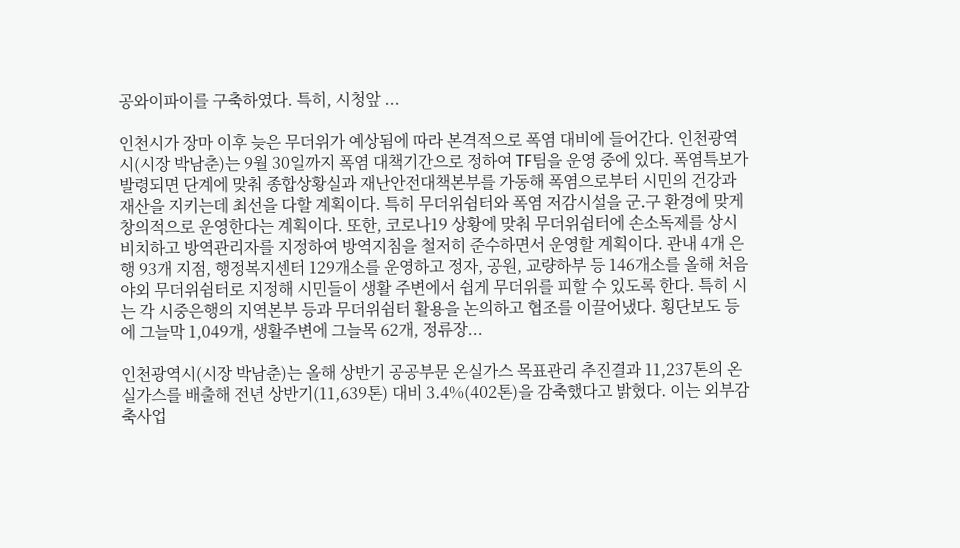공와이파이를 구축하였다. 특히, 시청앞 ...

인천시가 장마 이후 늦은 무더위가 예상됨에 따라 본격적으로 폭염 대비에 들어간다. 인천광역시(시장 박남춘)는 9월 30일까지 폭염 대책기간으로 정하여 TF팀을 운영 중에 있다. 폭염특보가 발령되면 단계에 맞춰 종합상황실과 재난안전대책본부를 가동해 폭염으로부터 시민의 건강과 재산을 지키는데 최선을 다할 계획이다. 특히 무더위쉼터와 폭염 저감시설을 군․구 환경에 맞게 창의적으로 운영한다는 계획이다. 또한, 코로나19 상황에 맞춰 무더위쉼터에 손소독제를 상시 비치하고 방역관리자를 지정하여 방역지침을 철저히 준수하면서 운영할 계획이다. 관내 4개 은행 93개 지점, 행정복지센터 129개소를 운영하고 정자, 공원, 교량하부 등 146개소를 올해 처음 야외 무더위쉼터로 지정해 시민들이 생활 주변에서 쉽게 무더위를 피할 수 있도록 한다. 특히 시는 각 시중은행의 지역본부 등과 무더위쉼터 활용을 논의하고 협조를 이끌어냈다. 횡단보도 등에 그늘막 1,049개, 생활주변에 그늘목 62개, 정류장...

인천광역시(시장 박남춘)는 올해 상반기 공공부문 온실가스 목표관리 추진결과 11,237톤의 온실가스를 배출해 전년 상반기(11,639톤) 대비 3.4%(402톤)을 감축했다고 밝혔다. 이는 외부감축사업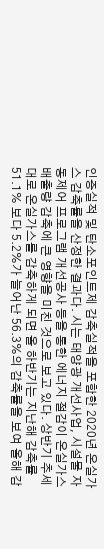인증실적 및 탄소포인트제 감축실적을 포함한 2020년 온실가스 감축률을 산정한 결과다. 시는 태양광 개선사업, 시설물 자동제어 프로그램 개선공사 등을 통한 에너지 절감이 온실가스 배출량 감축에 큰 영향을 미친 것으로 보고 있다. 상반기 추세대로 온실가스를 감축하게 되면 올 하반기는 지난해 감축률 51.1% 보다 5.2%가 늘어난 56.3%의 감축률을 보여 올해 감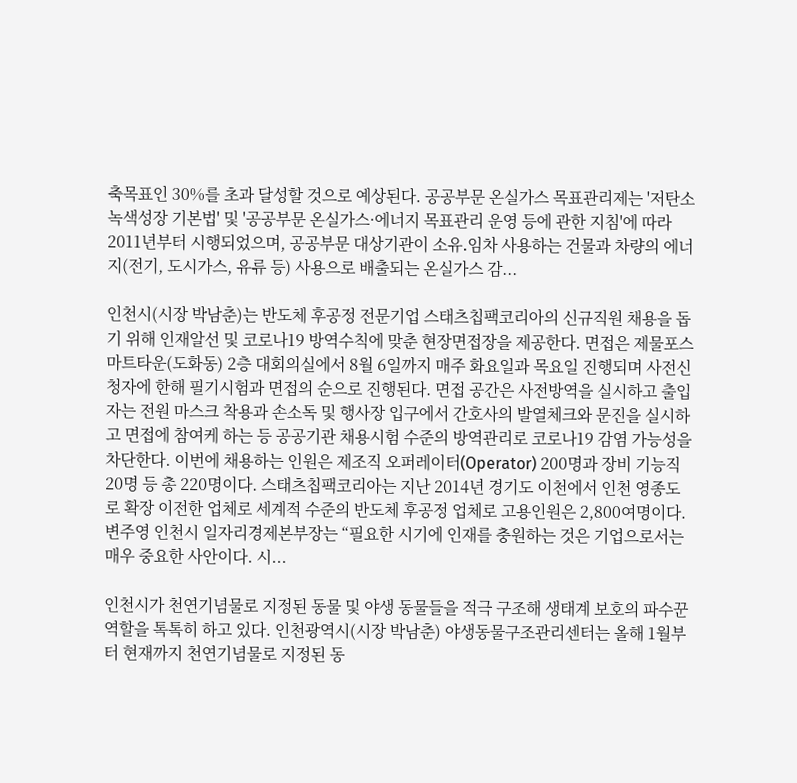축목표인 30%를 초과 달성할 것으로 예상된다. 공공부문 온실가스 목표관리제는 '저탄소 녹색성장 기본법' 및 '공공부문 온실가스·에너지 목표관리 운영 등에 관한 지침'에 따라 2011년부터 시행되었으며, 공공부문 대상기관이 소유․임차 사용하는 건물과 차량의 에너지(전기, 도시가스, 유류 등) 사용으로 배출되는 온실가스 감...

인천시(시장 박남춘)는 반도체 후공정 전문기업 스태츠칩팩코리아의 신규직원 채용을 돕기 위해 인재알선 및 코로나19 방역수칙에 맞춘 현장면접장을 제공한다. 면접은 제물포스마트타운(도화동) 2층 대회의실에서 8월 6일까지 매주 화요일과 목요일 진행되며 사전신청자에 한해 필기시험과 면접의 순으로 진행된다. 면접 공간은 사전방역을 실시하고 출입자는 전원 마스크 착용과 손소독 및 행사장 입구에서 간호사의 발열체크와 문진을 실시하고 면접에 참여케 하는 등 공공기관 채용시험 수준의 방역관리로 코로나19 감염 가능성을 차단한다. 이번에 채용하는 인원은 제조직 오퍼레이터(Operator) 200명과 장비 기능직 20명 등 총 220명이다. 스태츠칩팩코리아는 지난 2014년 경기도 이천에서 인천 영종도로 확장 이전한 업체로 세계적 수준의 반도체 후공정 업체로 고용인원은 2,800여명이다. 변주영 인천시 일자리경제본부장는 “필요한 시기에 인재를 충원하는 것은 기업으로서는 매우 중요한 사안이다. 시...

인천시가 천연기념물로 지정된 동물 및 야생 동물들을 적극 구조해 생태계 보호의 파수꾼 역할을 톡톡히 하고 있다. 인천광역시(시장 박남춘) 야생동물구조관리센터는 올해 1월부터 현재까지 천연기념물로 지정된 동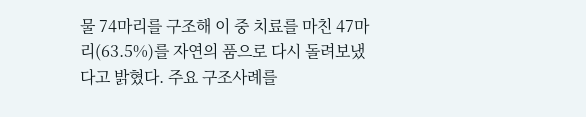물 74마리를 구조해 이 중 치료를 마친 47마리(63.5%)를 자연의 품으로 다시 돌려보냈다고 밝혔다. 주요 구조사례를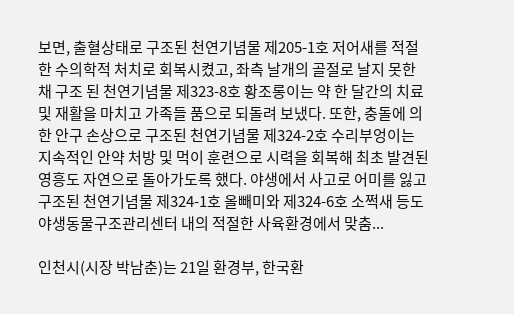보면, 출혈상태로 구조된 천연기념물 제205-1호 저어새를 적절한 수의학적 처치로 회복시켰고, 좌측 날개의 골절로 날지 못한 채 구조 된 천연기념물 제323-8호 황조롱이는 약 한 달간의 치료 및 재활을 마치고 가족들 품으로 되돌려 보냈다. 또한, 충돌에 의한 안구 손상으로 구조된 천연기념물 제324-2호 수리부엉이는 지속적인 안약 처방 및 먹이 훈련으로 시력을 회복해 최초 발견된 영흥도 자연으로 돌아가도록 했다. 야생에서 사고로 어미를 잃고 구조된 천연기념물 제324-1호 올빼미와 제324-6호 소쩍새 등도 야생동물구조관리센터 내의 적절한 사육환경에서 맞춤...

인천시(시장 박남춘)는 21일 환경부, 한국환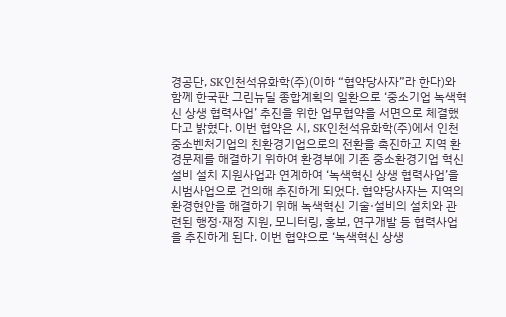경공단, SK인천석유화학(주)(이하 “협약당사자”라 한다)와 함께 한국판 그린뉴딜 종합계획의 일환으로 ‘중소기업 녹색혁신 상생 협력사업’ 추진을 위한 업무협약을 서면으로 체결했다고 밝혔다. 이번 협약은 시, SK인천석유화학(주)에서 인천중소벤처기업의 친환경기업으로의 전환을 촉진하고 지역 환경문제를 해결하기 위하여 환경부에 기존 중소환경기업 혁신설비 설치 지원사업과 연계하여 ‘녹색혁신 상생 협력사업’을 시범사업으로 건의해 추진하게 되었다. 협약당사자는 지역의 환경현안을 해결하기 위해 녹색혁신 기술·설비의 설치와 관련된 행정·재정 지원, 모니터링, 홍보, 연구개발 등 협력사업을 추진하게 된다. 이번 협약으로 ‘녹색혁신 상생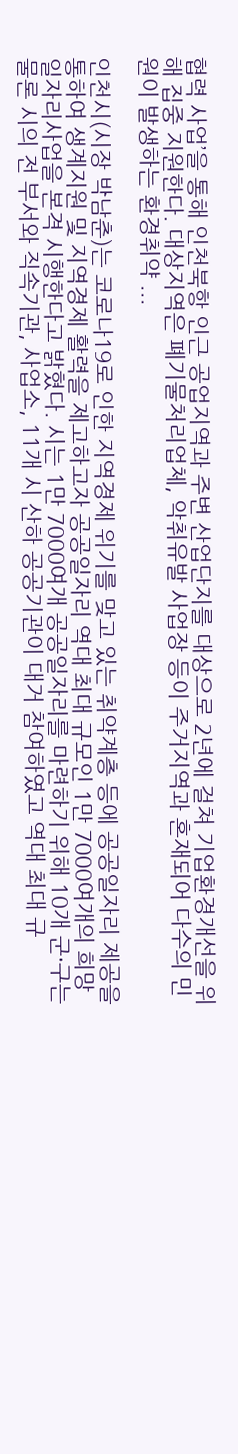협력 사업’을 통해 인천북항 인근 공업지역과 주변 산업단지를 대상으로 2년에 걸쳐 기업환경개선을 위해 집중 지원한다. 대상지역은 폐기물처리업체, 악취유발 사업장 등이 주거지역과 혼재되어 다수의 민원이 발생하는 환경취약 ...

인천시(시장 박남춘)는 코로나19로 인한 지역경제 위기를 맞고 있는 취약계층 등에 공공일자리 제공을 통하여 생계지원 및 지역경제 활력을 제고하고자 공공일자리 역대 최대 규모인 1만 7000여개의 희망일자리사업을 본격 시행한다고 밝혔다. 시는 1만 7000여개 공공일자리를 마련하기 위해 10개 군·구는 물론 시의 전 부서와 직속기관, 사업소, 11개 시 산하 공공기관이 대거 참여하였고 역대 최대 규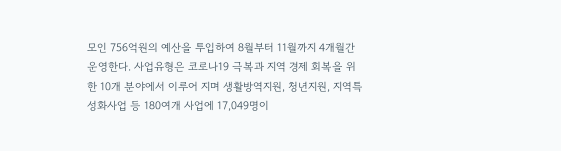모인 756억원의 예산을 투입하여 8월부터 11월까지 4개월간 운영한다. 사업유형은 코로나19 극복과 지역 경제 회복을 위한 10개 분야에서 이루어 지며 생활방역지원, 청년지원, 지역특성화사업 등 180여개 사업에 17,049명이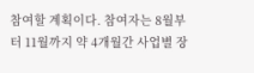참여할 계획이다. 참여자는 8월부터 11월까지 약 4개월간 사업별 장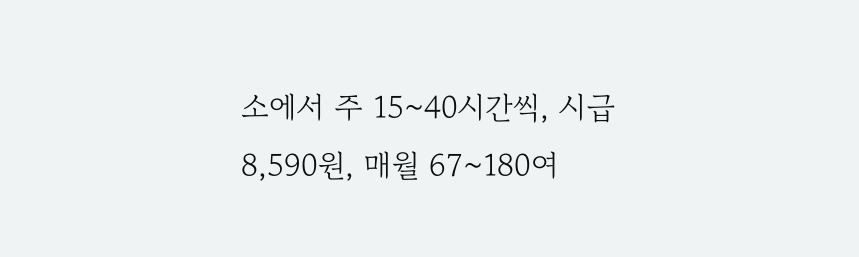소에서 주 15~40시간씩, 시급 8,590원, 매월 67~180여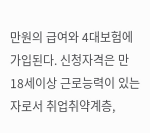만원의 급여와 4대보험에 가입된다. 신청자격은 만 18세이상 근로능력이 있는 자로서 취업취약계층,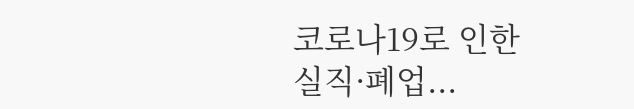코로나19로 인한 실직·폐업...